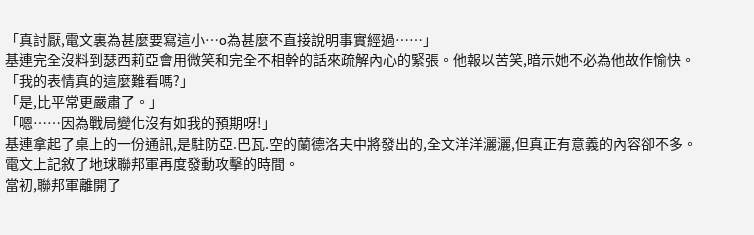「真討厭,電文裏為甚麼要寫這小…o為甚麼不直接說明事實經過……」
基連完全沒料到瑟西莉亞會用微笑和完全不相幹的話來疏解內心的緊張。他報以苦笑,暗示她不必為他故作愉快。
「我的表情真的這麼難看嗎?」
「是,比平常更嚴肅了。」
「嗯……因為戰局變化沒有如我的預期呀!」
基連拿起了桌上的一份通訊,是駐防亞.巴瓦.空的蘭德洛夫中將發出的,全文洋洋灑灑,但真正有意義的內容卻不多。
電文上記敘了地球聯邦軍再度發動攻擊的時間。
當初,聯邦軍離開了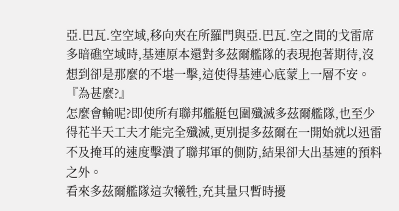亞.巴瓦.空空域,移向夾在所羅門與亞.巴瓦.空之間的戈雷席多暗礁空域時,基連原本還對多茲爾艦隊的表現抱著期待,沒想到卻是那麼的不堪一擊,這使得基連心底蒙上一層不安。
『為甚麼?』
怎麼會輸呢?即使所有聯邦艦艇包圍殲滅多茲爾艦隊,也至少得花半天工夫才能完全殲滅,更別提多茲爾在一開始就以迅雷不及掩耳的速度擊潰了聯邦軍的側防,結果卻大出基連的預料之外。
看來多茲爾艦隊這次犧牲,充其量只暫時擾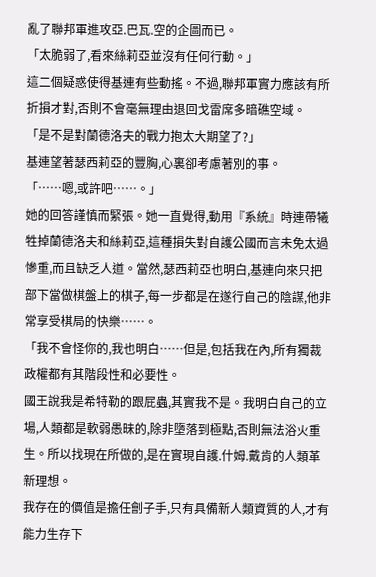亂了聯邦軍進攻亞.巴瓦.空的企圖而已。
「太脆弱了,看來絲莉亞並沒有任何行動。」
這二個疑惑使得基連有些動搖。不過,聯邦軍實力應該有所折損才對,否則不會毫無理由退回戈雷席多暗礁空域。
「是不是對蘭德洛夫的戰力抱太大期望了?」
基連望著瑟西莉亞的豐胸,心裏卻考慮著別的事。
「……嗯,或許吧……。」
她的回答謹慎而緊張。她一直覺得,動用『系統』時連帶犧牲掉蘭德洛夫和絲莉亞,這種損失對自護公國而言未免太過慘重,而且缺乏人道。當然,瑟西莉亞也明白,基連向來只把部下當做棋盤上的棋子,每一步都是在遂行自己的陰謀,他非常享受棋局的快樂……。
「我不會怪你的,我也明白……但是,包括我在內,所有獨裁政權都有其階段性和必要性。
國王說我是希特勒的跟屁蟲,其實我不是。我明白自己的立場,人類都是軟弱愚昧的,除非墮落到極點,否則無法浴火重生。所以找現在所做的,是在實現自護.什姆.戴肯的人類革新理想。
我存在的價值是擔任劊子手,只有具備新人類資質的人,才有能力生存下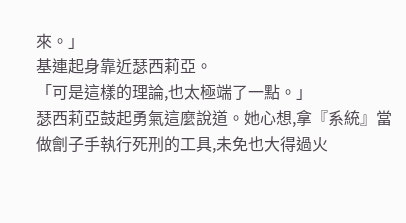來。」
基連起身靠近瑟西莉亞。
「可是這樣的理論,也太極端了一點。」
瑟西莉亞鼓起勇氣這麼說道。她心想,拿『系統』當做劊子手執行死刑的工具,未免也大得過火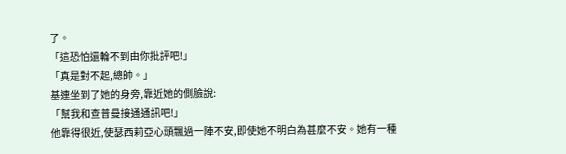了。
「這恐怕還輪不到由你批評吧!」
「真是對不起,總帥。」
基連坐到了她的身旁,靠近她的側臉說:
「幫我和查普曼接通通訊吧!」
他靠得很近,使瑟西莉亞心頭飄過一陣不安,即使她不明白為甚麼不安。她有一種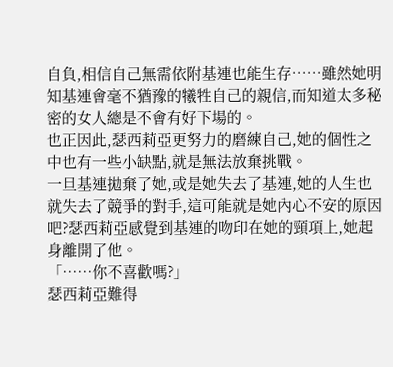自負,相信自己無需依附基連也能生存……雖然她明知基連會毫不猶豫的犧牲自己的親信,而知道太多秘密的女人總是不會有好下場的。
也正因此,瑟西莉亞更努力的磨練自己,她的個性之中也有一些小缺點,就是無法放棄挑戰。
一旦基連拋棄了她,或是她失去了基連,她的人生也就失去了競爭的對手,這可能就是她內心不安的原因吧?瑟西莉亞感覺到基連的吻印在她的頸項上,她起身離開了他。
「……你不喜歡嗎?」
瑟西莉亞難得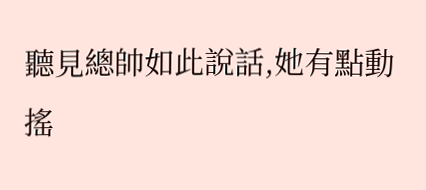聽見總帥如此說話,她有點動搖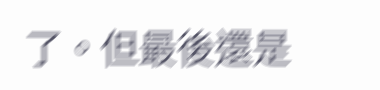了。但最後還是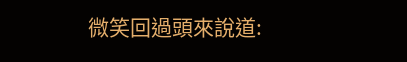微笑回過頭來說道: